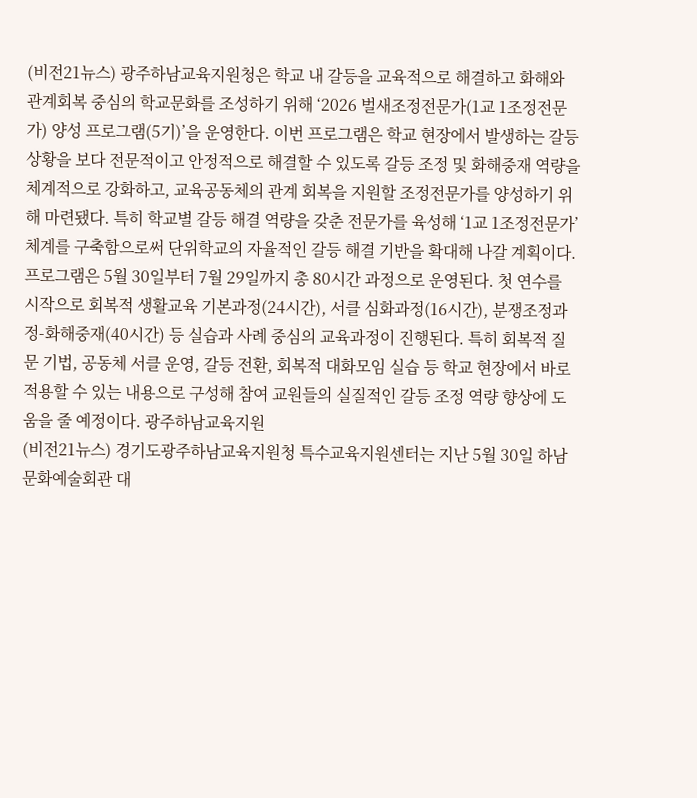(비전21뉴스) 광주하남교육지원청은 학교 내 갈등을 교육적으로 해결하고 화해와 관계회복 중심의 학교문화를 조성하기 위해 ‘2026 벌새조정전문가(1교 1조정전문가) 양성 프로그램(5기)’을 운영한다. 이번 프로그램은 학교 현장에서 발생하는 갈등 상황을 보다 전문적이고 안정적으로 해결할 수 있도록 갈등 조정 및 화해중재 역량을 체계적으로 강화하고, 교육공동체의 관계 회복을 지원할 조정전문가를 양성하기 위해 마련됐다. 특히 학교별 갈등 해결 역량을 갖춘 전문가를 육성해 ‘1교 1조정전문가’ 체계를 구축함으로써 단위학교의 자율적인 갈등 해결 기반을 확대해 나갈 계획이다. 프로그램은 5월 30일부터 7월 29일까지 총 80시간 과정으로 운영된다. 첫 연수를 시작으로 회복적 생활교육 기본과정(24시간), 서클 심화과정(16시간), 분쟁조정과정-화해중재(40시간) 등 실습과 사례 중심의 교육과정이 진행된다. 특히 회복적 질문 기법, 공동체 서클 운영, 갈등 전환, 회복적 대화모임 실습 등 학교 현장에서 바로 적용할 수 있는 내용으로 구성해 참여 교원들의 실질적인 갈등 조정 역량 향상에 도움을 줄 예정이다. 광주하남교육지원
(비전21뉴스) 경기도광주하남교육지원청 특수교육지원센터는 지난 5월 30일 하남문화예술회관 대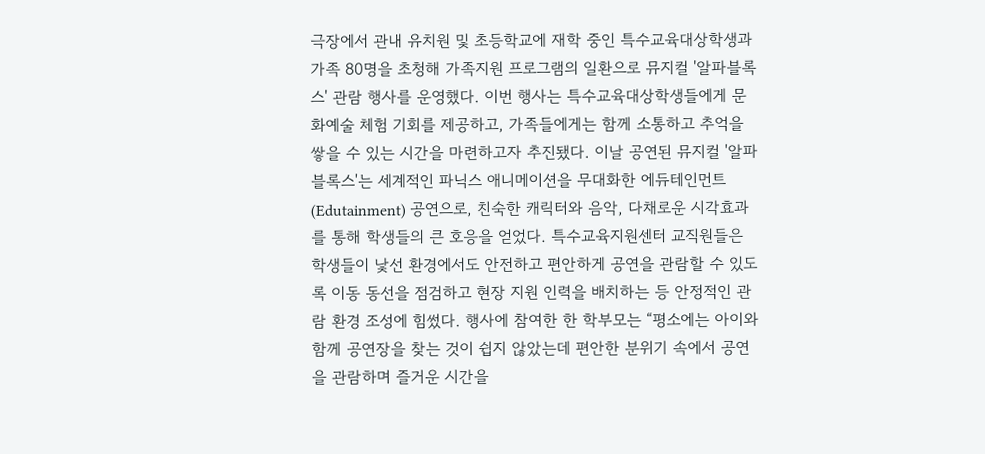극장에서 관내 유치원 및 초등학교에 재학 중인 특수교육대상학생과 가족 80명을 초청해 가족지원 프로그램의 일환으로 뮤지컬 '알파블록스' 관람 행사를 운영했다. 이번 행사는 특수교육대상학생들에게 문화예술 체험 기회를 제공하고, 가족들에게는 함께 소통하고 추억을 쌓을 수 있는 시간을 마련하고자 추진됐다. 이날 공연된 뮤지컬 '알파블록스'는 세계적인 파닉스 애니메이션을 무대화한 에듀테인먼트(Edutainment) 공연으로, 친숙한 캐릭터와 음악, 다채로운 시각효과를 통해 학생들의 큰 호응을 얻었다. 특수교육지원센터 교직원들은 학생들이 낯선 환경에서도 안전하고 편안하게 공연을 관람할 수 있도록 이동 동선을 점검하고 현장 지원 인력을 배치하는 등 안정적인 관람 환경 조성에 힘썼다. 행사에 참여한 한 학부모는 “평소에는 아이와 함께 공연장을 찾는 것이 쉽지 않았는데 편안한 분위기 속에서 공연을 관람하며 즐거운 시간을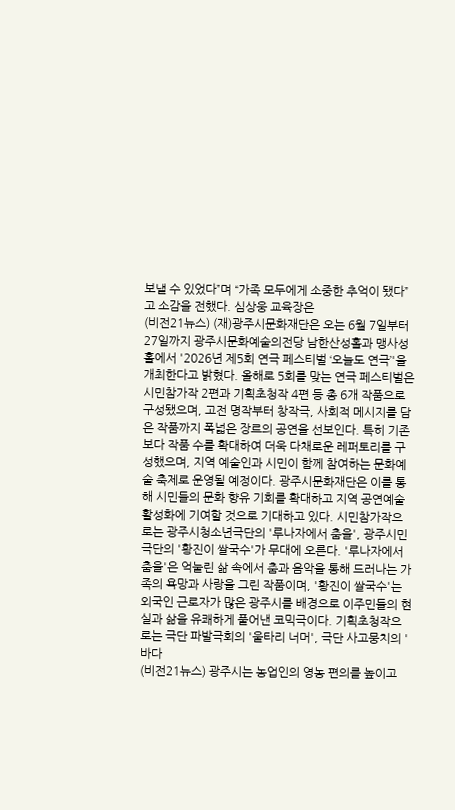보낼 수 있었다”며 “가족 모두에게 소중한 추억이 됐다”고 소감을 전했다. 심상웅 교육장은
(비전21뉴스) (재)광주시문화재단은 오는 6월 7일부터 27일까지 광주시문화예술의전당 남한산성홀과 맹사성홀에서 '2026년 제5회 연극 페스티벌 ‘오늘도 연극’'을 개최한다고 밝혔다. 올해로 5회를 맞는 연극 페스티벌은 시민참가작 2편과 기획초청작 4편 등 총 6개 작품으로 구성됐으며, 고전 명작부터 창작극, 사회적 메시지를 담은 작품까지 폭넓은 장르의 공연을 선보인다. 특히 기존보다 작품 수를 확대하여 더욱 다채로운 레퍼토리를 구성했으며, 지역 예술인과 시민이 함께 참여하는 문화예술 축제로 운영될 예정이다. 광주시문화재단은 이를 통해 시민들의 문화 향유 기회를 확대하고 지역 공연예술 활성화에 기여할 것으로 기대하고 있다. 시민참가작으로는 광주시청소년극단의 '루나자에서 춤을', 광주시민극단의 '황진이 쌀국수'가 무대에 오른다. '루나자에서 춤을'은 억눌린 삶 속에서 춤과 음악을 통해 드러나는 가족의 욕망과 사랑을 그린 작품이며, '황진이 쌀국수'는 외국인 근로자가 많은 광주시를 배경으로 이주민들의 현실과 삶을 유쾌하게 풀어낸 코믹극이다. 기획초청작으로는 극단 파발극회의 '울타리 너머', 극단 사고뭉치의 '바다
(비전21뉴스) 광주시는 농업인의 영농 편의를 높이고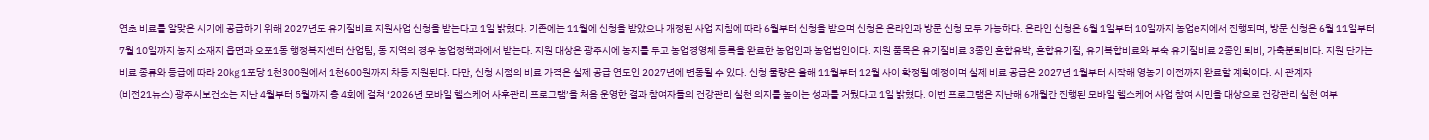연초 비료를 알맞은 시기에 공급하기 위해 2027년도 유기질비료 지원사업 신청을 받는다고 1일 밝혔다. 기존에는 11월에 신청을 받았으나 개정된 사업 지침에 따라 6월부터 신청을 받으며 신청은 온라인과 방문 신청 모두 가능하다. 온라인 신청은 6월 1일부터 10일까지 농업e지에서 진행되며, 방문 신청은 6월 11일부터 7월 10일까지 농지 소재지 읍면과 오포1동 행정복지센터 산업팀, 동 지역의 경우 농업정책과에서 받는다. 지원 대상은 광주시에 농지를 두고 농업경영체 등록을 완료한 농업인과 농업법인이다. 지원 품목은 유기질비료 3종인 혼합유박, 혼합유기질, 유기복합비료와 부숙 유기질비료 2종인 퇴비, 가축분퇴비다. 지원 단가는 비료 종류와 등급에 따라 20㎏ 1포당 1천300원에서 1천600원까지 차등 지원된다. 다만, 신청 시점의 비료 가격은 실제 공급 연도인 2027년에 변동될 수 있다. 신청 물량은 올해 11월부터 12월 사이 확정될 예정이며 실제 비료 공급은 2027년 1월부터 시작해 영농기 이전까지 완료할 계획이다. 시 관계자
(비전21뉴스) 광주시보건소는 지난 4월부터 5월까지 총 4회에 걸쳐 ‘2026년 모바일 헬스케어 사후관리 프로그램’을 처음 운영한 결과 참여자들의 건강관리 실천 의지를 높이는 성과를 거뒀다고 1일 밝혔다. 이번 프로그램은 지난해 6개월간 진행된 모바일 헬스케어 사업 참여 시민을 대상으로 건강관리 실천 여부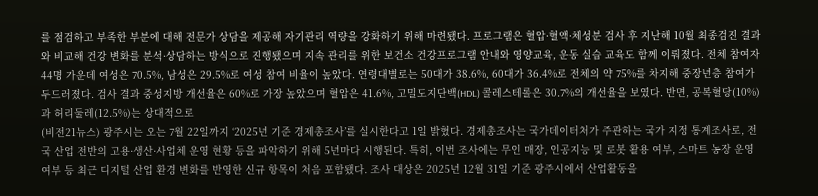를 점검하고 부족한 부분에 대해 전문가 상담을 제공해 자기관리 역량을 강화하기 위해 마련됐다. 프로그램은 혈압·혈액·체성분 검사 후 지난해 10월 최종검진 결과와 비교해 건강 변화를 분석·상담하는 방식으로 진행됐으며 지속 관리를 위한 보건소 건강프로그램 안내와 영양교육, 운동 실습 교육도 함께 이뤄졌다. 전체 참여자 44명 가운데 여성은 70.5%, 남성은 29.5%로 여성 참여 비율이 높았다. 연령대별로는 50대가 38.6%, 60대가 36.4%로 전체의 약 75%를 차지해 중장년층 참여가 두드러졌다. 검사 결과 중성지방 개선율은 60%로 가장 높았으며 혈압은 41.6%, 고밀도지단백(HDL) 콜레스테롤은 30.7%의 개선율을 보였다. 반면, 공복혈당(10%)과 허리둘레(12.5%)는 상대적으로
(비전21뉴스) 광주시는 오는 7월 22일까지 ‘2025년 기준 경제총조사’를 실시한다고 1일 밝혔다. 경제총조사는 국가데이터처가 주관하는 국가 지정 통계조사로, 전국 산업 전반의 고용·생산·사업체 운영 현황 등을 파악하기 위해 5년마다 시행된다. 특히, 이번 조사에는 무인 매장, 인공지능 및 로봇 활용 여부, 스마트 농장 운영 여부 등 최근 디지털 산업 환경 변화를 반영한 신규 항목이 처음 포함됐다. 조사 대상은 2025년 12월 31일 기준 광주시에서 산업활동을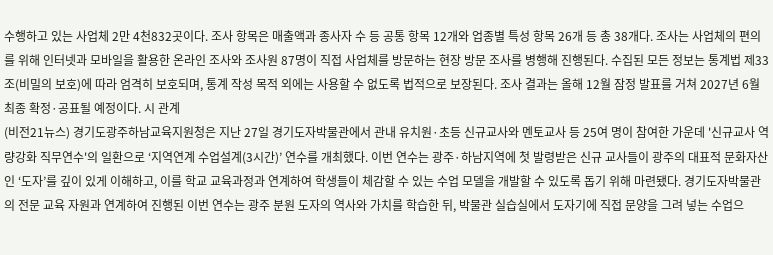수행하고 있는 사업체 2만 4천832곳이다. 조사 항목은 매출액과 종사자 수 등 공통 항목 12개와 업종별 특성 항목 26개 등 총 38개다. 조사는 사업체의 편의를 위해 인터넷과 모바일을 활용한 온라인 조사와 조사원 87명이 직접 사업체를 방문하는 현장 방문 조사를 병행해 진행된다. 수집된 모든 정보는 통계법 제33조(비밀의 보호)에 따라 엄격히 보호되며, 통계 작성 목적 외에는 사용할 수 없도록 법적으로 보장된다. 조사 결과는 올해 12월 잠정 발표를 거쳐 2027년 6월 최종 확정·공표될 예정이다. 시 관계
(비전21뉴스) 경기도광주하남교육지원청은 지난 27일 경기도자박물관에서 관내 유치원·초등 신규교사와 멘토교사 등 25여 명이 참여한 가운데 '신규교사 역량강화 직무연수'의 일환으로 ‘지역연계 수업설계(3시간)’ 연수를 개최했다. 이번 연수는 광주·하남지역에 첫 발령받은 신규 교사들이 광주의 대표적 문화자산인 ‘도자’를 깊이 있게 이해하고, 이를 학교 교육과정과 연계하여 학생들이 체감할 수 있는 수업 모델을 개발할 수 있도록 돕기 위해 마련됐다. 경기도자박물관의 전문 교육 자원과 연계하여 진행된 이번 연수는 광주 분원 도자의 역사와 가치를 학습한 뒤, 박물관 실습실에서 도자기에 직접 문양을 그려 넣는 수업으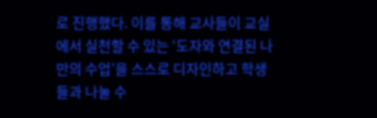로 진행했다. 이를 통해 교사들이 교실에서 실천할 수 있는 ‘도자와 연결된 나만의 수업’을 스스로 디자인하고 학생들과 나눌 수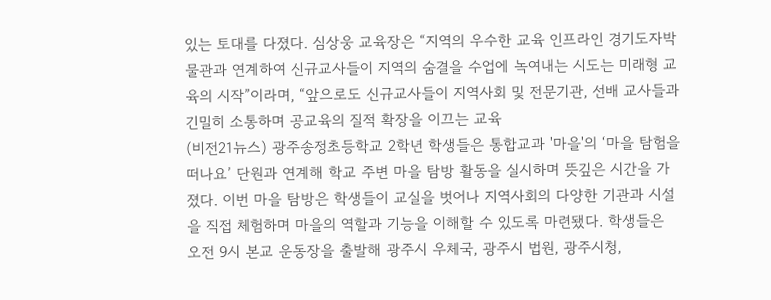있는 토대를 다졌다. 심상웅 교육장은 “지역의 우수한 교육 인프라인 경기도자박물관과 연계하여 신규교사들이 지역의 숨결을 수업에 녹여내는 시도는 미래형 교육의 시작”이라며, “앞으로도 신규교사들이 지역사회 및 전문기관, 선배 교사들과 긴밀히 소통하며 공교육의 질적 확장을 이끄는 교육
(비전21뉴스) 광주송정초등학교 2학년 학생들은 통합교과 '마을'의 ‘마을 탐험을 떠나요’ 단원과 연계해 학교 주변 마을 탐방 활동을 실시하며 뜻깊은 시간을 가졌다. 이번 마을 탐방은 학생들이 교실을 벗어나 지역사회의 다양한 기관과 시설을 직접 체험하며 마을의 역할과 기능을 이해할 수 있도록 마련됐다. 학생들은 오전 9시 본교 운동장을 출발해 광주시 우체국, 광주시 법원, 광주시청,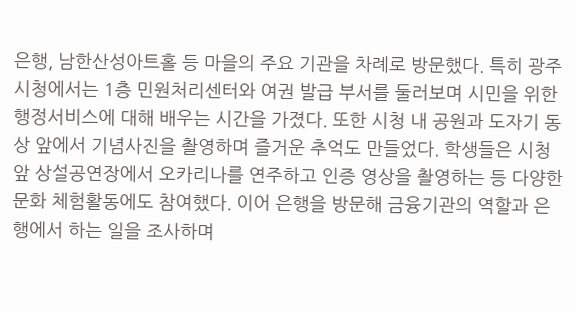은행, 남한산성아트홀 등 마을의 주요 기관을 차례로 방문했다. 특히 광주시청에서는 1층 민원처리센터와 여권 발급 부서를 둘러보며 시민을 위한 행정서비스에 대해 배우는 시간을 가졌다. 또한 시청 내 공원과 도자기 동상 앞에서 기념사진을 촬영하며 즐거운 추억도 만들었다. 학생들은 시청 앞 상설공연장에서 오카리나를 연주하고 인증 영상을 촬영하는 등 다양한 문화 체험활동에도 참여했다. 이어 은행을 방문해 금융기관의 역할과 은행에서 하는 일을 조사하며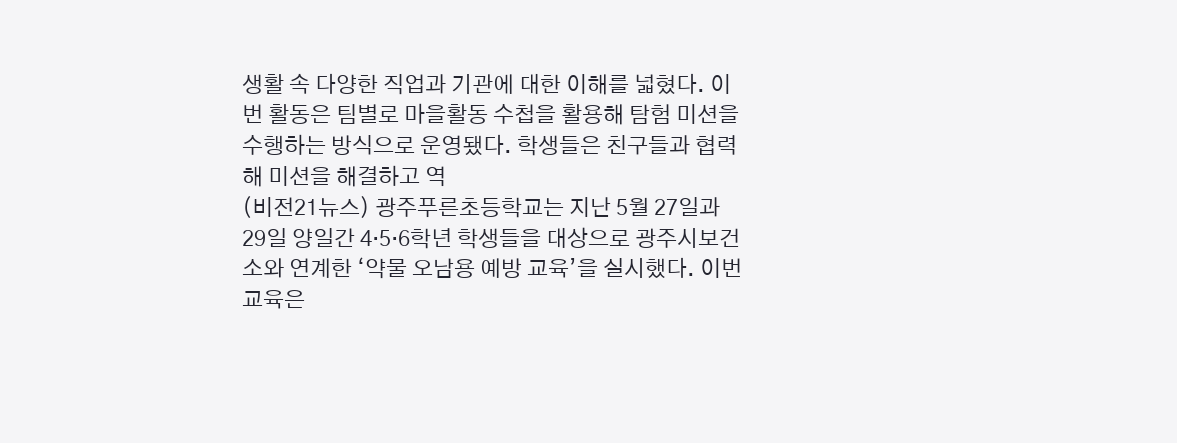생활 속 다양한 직업과 기관에 대한 이해를 넓혔다. 이번 활동은 팀별로 마을활동 수첩을 활용해 탐험 미션을 수행하는 방식으로 운영됐다. 학생들은 친구들과 협력해 미션을 해결하고 역
(비전21뉴스) 광주푸른초등학교는 지난 5월 27일과 29일 양일간 4·5·6학년 학생들을 대상으로 광주시보건소와 연계한 ‘약물 오남용 예방 교육’을 실시했다. 이번 교육은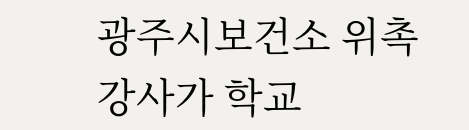광주시보건소 위촉 강사가 학교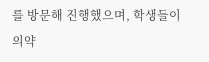를 방문해 진행했으며, 학생들이 의약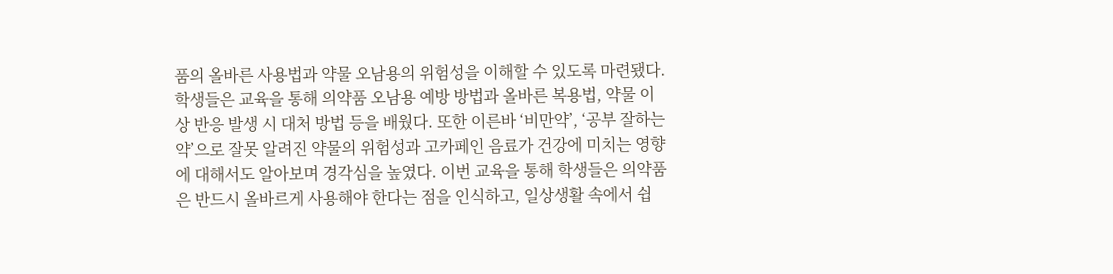품의 올바른 사용법과 약물 오남용의 위험성을 이해할 수 있도록 마련됐다. 학생들은 교육을 통해 의약품 오남용 예방 방법과 올바른 복용법, 약물 이상 반응 발생 시 대처 방법 등을 배웠다. 또한 이른바 ‘비만약’, ‘공부 잘하는 약’으로 잘못 알려진 약물의 위험성과 고카페인 음료가 건강에 미치는 영향에 대해서도 알아보며 경각심을 높였다. 이번 교육을 통해 학생들은 의약품은 반드시 올바르게 사용해야 한다는 점을 인식하고, 일상생활 속에서 쉽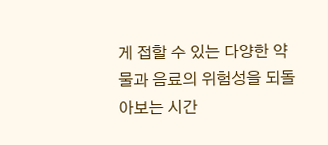게 접할 수 있는 다양한 약물과 음료의 위험성을 되돌아보는 시간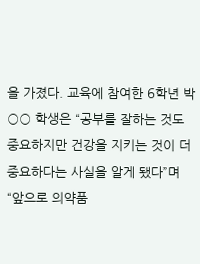을 가졌다. 교육에 참여한 6학년 박○○ 학생은 “공부를 잘하는 것도 중요하지만 건강을 지키는 것이 더 중요하다는 사실을 알게 됐다”며 “앞으로 의약품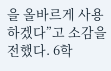을 올바르게 사용하겠다”고 소감을 전했다. 6학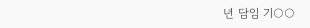년 담임 기○○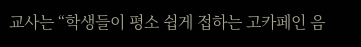교사는 “학생들이 평소 쉽게 접하는 고카페인 음